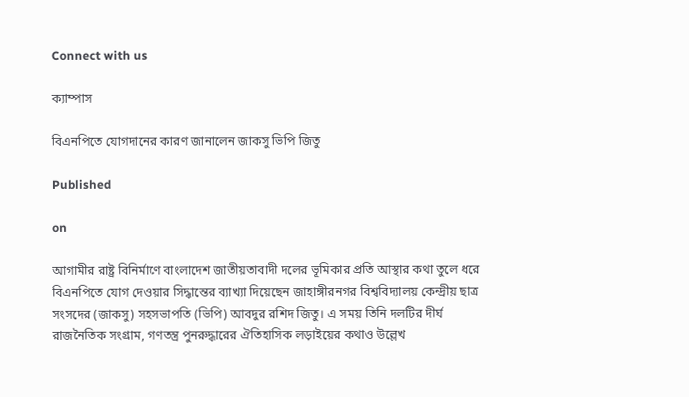Connect with us

ক্যাম্পাস

বিএনপিতে যোগদানের কারণ জানালেন জাকসু ভিপি জিতু

Published

on

আগামীর রাষ্ট্র বিনির্মাণে বাংলাদেশ জাতীয়তাবাদী দলের ভূমিকার প্রতি আস্থার কথা তুলে ধরে বিএনপিতে যোগ দেওয়ার সিদ্ধান্তের ব্যাখ্যা দিয়েছেন জাহাঙ্গীরনগর বিশ্ববিদ্যালয় কেন্দ্রীয় ছাত্র সংসদের (জাকসু) সহসভাপতি (ভিপি) আবদুর রশিদ জিতু। এ সময় তিনি দলটির দীর্ঘ রাজনৈতিক সংগ্রাম, গণতন্ত্র পুনরুদ্ধারের ঐতিহাসিক লড়াইয়ের কথাও উল্লেখ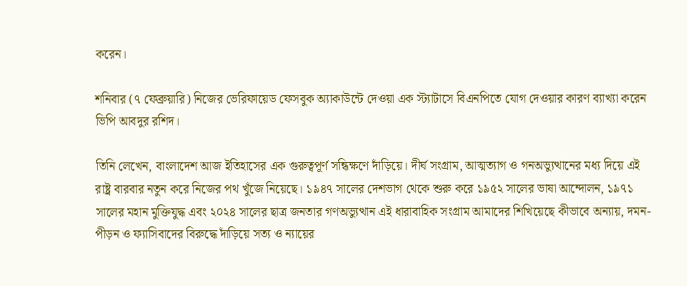করেন।

শনিবার (৭ ফেব্রুয়ারি) নিজের ভেরিফায়েড ফেসবুক অ্যাকাউন্টে দেওয়া এক স্ট্যাটাসে বিএনপিতে যোগ দেওয়ার কারণ ব্যাখ্যা করেন ভিপি আবদুর রশিদ।

তিনি লেখেন, বাংলাদেশ আজ ইতিহাসের এক গুরুত্বপূর্ণ সন্ধিক্ষণে দাঁড়িয়ে। দীর্ঘ সংগ্রাম, আত্মত্যাগ ও গনঅভ্যুত্থানের মধ্য দিয়ে এই রাষ্ট্র বারবার নতুন করে নিজের পথ খুঁজে নিয়েছে। ১৯৪৭ সালের দেশভাগ থেকে শুরু করে ১৯৫২ সালের ভাষা আন্দোলন, ১৯৭১ সালের মহান মুক্তিযুদ্ধ এবং ২০২৪ সালের ছাত্র জনতার গণঅভ্যুত্থান এই ধারাবাহিক সংগ্রাম আমাদের শিখিয়েছে কীভাবে অন্যায়, দমন-পীড়ন ও ফ্যাসিবাদের বিরুদ্ধে দাঁড়িয়ে সত্য ও ন্যায়ের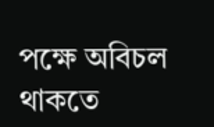পক্ষে অবিচল থাকতে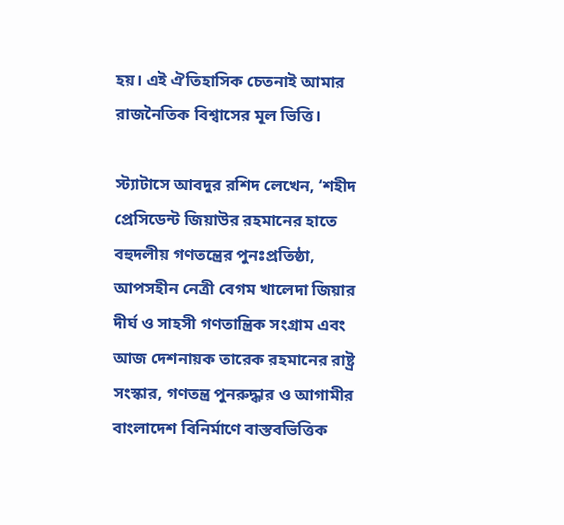হয়। এই ঐতিহাসিক চেতনাই আমার রাজনৈতিক বিশ্বাসের মূল ভিত্তি।

স্ট্যাটাসে আবদুর রশিদ লেখেন, ‘শহীদ প্রেসিডেন্ট জিয়াউর রহমানের হাতে বহুদলীয় গণতন্ত্রের পুনঃপ্রতিষ্ঠা, আপসহীন নেত্রী বেগম খালেদা জিয়ার দীর্ঘ ও সাহসী গণতান্ত্রিক সংগ্রাম এবং আজ দেশনায়ক তারেক রহমানের রাষ্ট্র সংস্কার, গণতন্ত্র পুনরুদ্ধার ও আগামীর বাংলাদেশ বিনির্মাণে বাস্তবভিত্তিক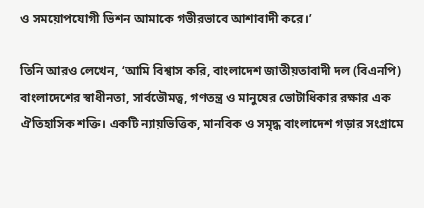ও সময়োপযোগী ভিশন আমাকে গভীরভাবে আশাবাদী করে।’

তিনি আরও লেখেন, ‘আমি বিশ্বাস করি, বাংলাদেশ জাতীয়তাবাদী দল (বিএনপি) বাংলাদেশের স্বাধীনতা, সার্বভৌমত্ব, গণতন্ত্র ও মানুষের ভোটাধিকার রক্ষার এক ঐতিহাসিক শক্তি। একটি ন্যায়ভিত্তিক, মানবিক ও সমৃদ্ধ বাংলাদেশ গড়ার সংগ্রামে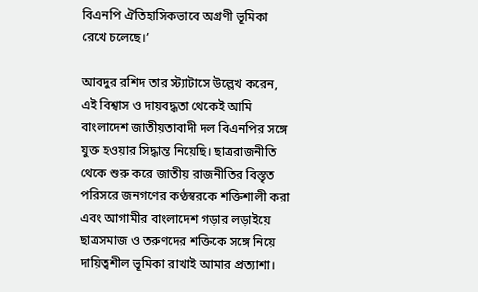বিএনপি ঐতিহাসিকভাবে অগ্রণী ভূমিকা রেখে চলেছে।’

আবদুর রশিদ তার স্ট্যাটাসে উল্লেখ করেন, এই বিশ্বাস ও দায়বদ্ধতা থেকেই আমি বাংলাদেশ জাতীয়তাবাদী দল বিএনপির সঙ্গে যুক্ত হওয়ার সিদ্ধান্ত নিয়েছি। ছাত্ররাজনীতি থেকে শুরু করে জাতীয় রাজনীতির বিস্তৃত পরিসরে জনগণের কণ্ঠস্বরকে শক্তিশালী করা এবং আগামীর বাংলাদেশ গড়ার লড়াইয়ে ছাত্রসমাজ ও তরুণদের শক্তিকে সঙ্গে নিয়ে দায়িত্বশীল ভূমিকা রাখাই আমার প্রত্যাশা।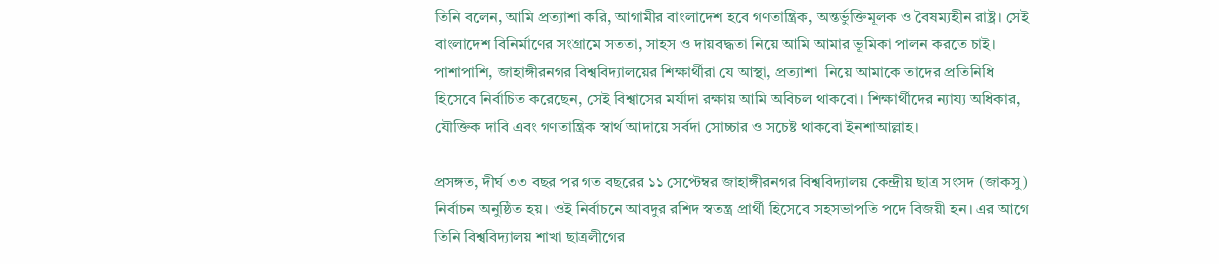তিনি বলেন, আমি প্রত্যাশা করি, আগামীর বাংলাদেশ হবে গণতান্ত্রিক, অন্তর্ভুক্তিমূলক ও বৈষম্যহীন রাষ্ট্র। সেই বাংলাদেশ বিনির্মাণের সংগ্রামে সততা, সাহস ও দায়বদ্ধতা নিয়ে আমি আমার ভূমিকা পালন করতে চাই। পাশাপাশি, জাহাঙ্গীরনগর বিশ্ববিদ্যালয়ের শিক্ষার্থীরা যে আস্থা, প্রত্যাশা  নিয়ে আমাকে তাদের প্রতিনিধি হিসেবে নির্বাচিত করেছেন, সেই বিশ্বাসের মর্যাদা রক্ষায় আমি অবিচল থাকবো। শিক্ষার্থীদের ন্যায্য অধিকার, যৌক্তিক দাবি এবং গণতান্ত্রিক স্বার্থ আদায়ে সর্বদা সোচ্চার ও সচেষ্ট থাকবো ইনশাআল্লাহ।

প্রসঙ্গত, দীর্ঘ ৩৩ বছর পর গত বছরের ১১ সেপ্টেম্বর জাহাঙ্গীরনগর বিশ্ববিদ্যালয় কেন্দ্রীয় ছাত্র সংসদ (জাকসু) নির্বাচন অনুষ্ঠিত হয়। ওই নির্বাচনে আবদুর রশিদ স্বতন্ত্র প্রার্থী হিসেবে সহসভাপতি পদে বিজয়ী হন। এর আগে তিনি বিশ্ববিদ্যালয় শাখা ছাত্রলীগের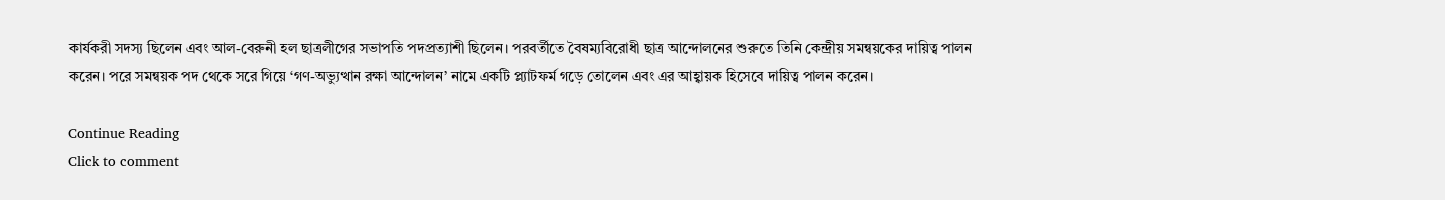কার্যকরী সদস্য ছিলেন এবং আল-বেরুনী হল ছাত্রলীগের সভাপতি পদপ্রত্যাশী ছিলেন। পরবর্তীতে বৈষম্যবিরোধী ছাত্র আন্দোলনের শুরুতে তিনি কেন্দ্রীয় সমন্বয়কের দায়িত্ব পালন করেন। পরে সমন্বয়ক পদ থেকে সরে গিয়ে ‘গণ-অভ্যুত্থান রক্ষা আন্দোলন’ নামে একটি প্ল্যাটফর্ম গড়ে তোলেন এবং এর আহ্বায়ক হিসেবে দায়িত্ব পালন করেন।

Continue Reading
Click to comment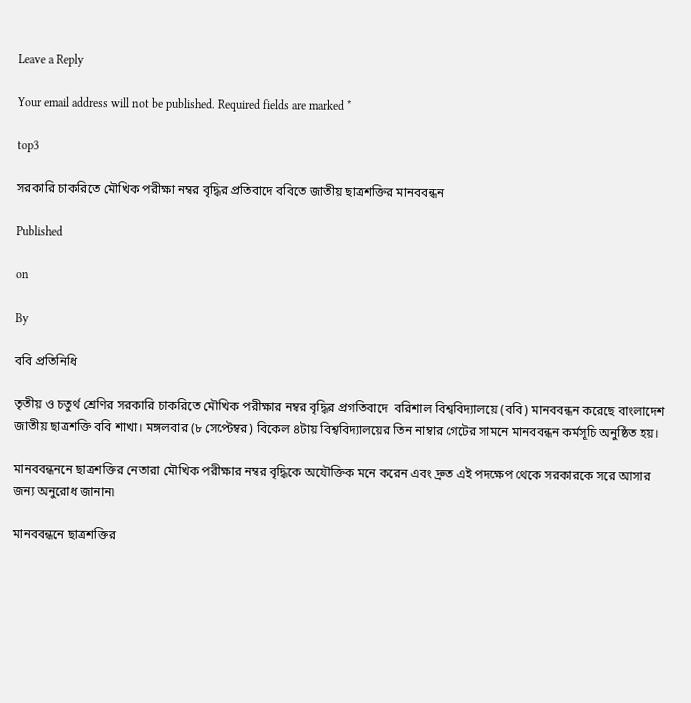Leave a Reply

Your email address will not be published. Required fields are marked *

top3

সরকারি চাকরিতে মৌখিক পরীক্ষা নম্বর বৃদ্ধির প্রতিবাদে ববিতে জাতীয় ছাত্রশক্তির মানববন্ধন

Published

on

By

ববি প্রতিনিধি

তৃতীয় ও চতুর্থ শ্রেণির সরকারি চাকরিতে মৌখিক পরীক্ষার নম্বর বৃদ্ধির প্রগতিবাদে  বরিশাল বিশ্ববিদ্যালয়ে (ববি) মানববন্ধন করেছে বাংলাদেশ জাতীয় ছাত্রশক্তি ববি শাখা। মঙ্গলবার (৮ সেপ্টেম্বর) বিকেল ৪টায় বিশ্ববিদ্যালয়ের তিন নাম্বার গেটের সামনে মানববন্ধন কর্মসূচি অনুষ্ঠিত হয়।

মানববন্ধননে ছাত্রশক্তির নেতারা মৌখিক পরীক্ষার নম্বর বৃদ্ধিকে অযৌক্তিক মনে করেন এবং দ্রুত এই পদক্ষেপ থেকে সরকারকে সরে আসার জন্য অনুরোধ জানান৷

মানববন্ধনে ছাত্রশক্তির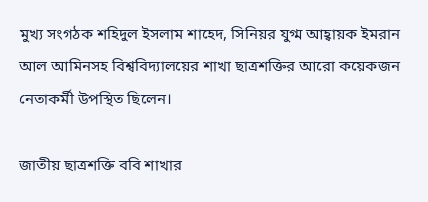মুখ্য সংগঠক শহিদুল ইসলাম শাহেদ, সিনিয়র যুগ্ম আহ্বায়ক ইমরান আল আমিনসহ বিশ্ববিদ্যালয়ের শাখা ছাত্রশক্তির আরো কয়েকজন নেতাকর্মী উপস্থিত ছিলেন।

জাতীয় ছাত্রশক্তি ববি শাখার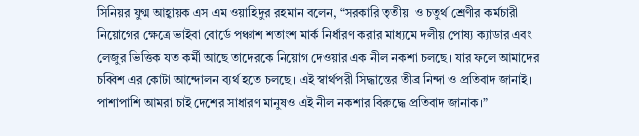সিনিয়র যুগ্ম আহ্বায়ক এস এম ওয়াহিদুর রহমান বলেন, “সরকারি তৃতীয়  ও চতুর্থ শ্রেণীর কর্মচারী নিয়োগের ক্ষেত্রে ভাইবা বোর্ডে পঞ্চাশ শতাংশ মার্ক নির্ধারণ করার মাধ্যমে দলীয় পোষ্য ক্যাডার এবং লেজুর ভিত্তিক যত কর্মী আছে তাদেরকে নিয়োগ দেওয়ার এক নীল নকশা চলছে। যার ফলে আমাদের চব্বিশ এর কোটা আন্দোলন ব্যর্থ হতে চলছে। এই স্বার্থপরী সিদ্ধান্তের তীব্র নিন্দা ও প্রতিবাদ জানাই। পাশাপাশি আমরা চাই দেশের সাধারণ মানুষও এই নীল নকশার বিরুদ্ধে প্রতিবাদ জানাক।”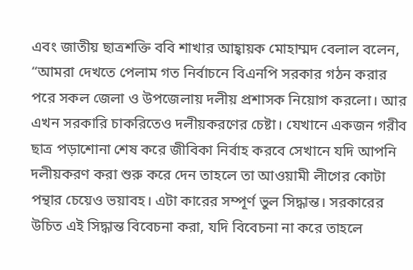এবং জাতীয় ছাত্রশক্তি ববি শাখার আহ্বায়ক মোহাম্মদ বেলাল বলেন, “আমরা দেখতে পেলাম গত নির্বাচনে বিএনপি সরকার গঠন করার পরে সকল জেলা ও উপজেলায় দলীয় প্রশাসক নিয়োগ করলো। আর এখন সরকারি চাকরিতেও দলীয়করণের চেষ্টা। যেখানে একজন গরীব ছাত্র পড়াশোনা শেষ করে জীবিকা নির্বাহ করবে সেখানে যদি আপনি দলীয়করণ করা শুরু করে দেন তাহলে তা আওয়ামী লীগের কোটা পন্থার চেয়েও ভয়াবহ। এটা কারের সম্পূর্ণ ভুল সিদ্ধান্ত। সরকারের উচিত এই সিদ্ধান্ত বিবেচনা করা, যদি বিবেচনা না করে তাহলে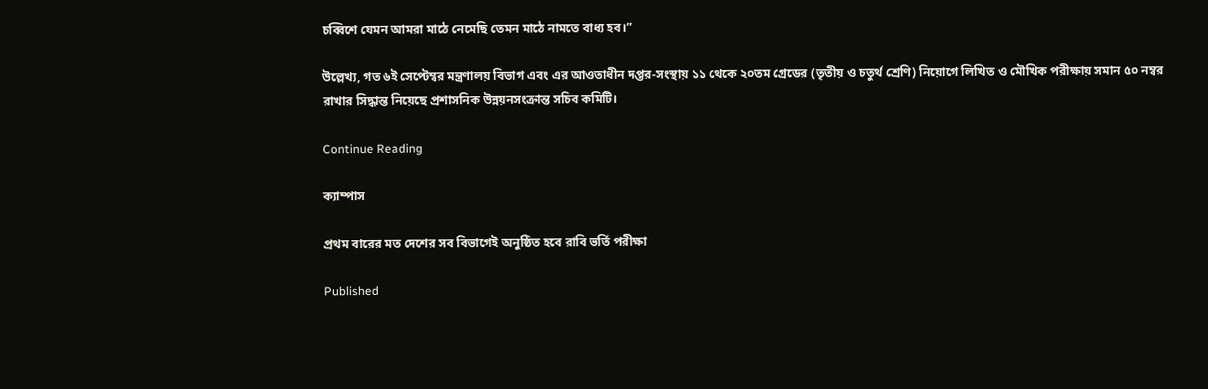চব্বিশে যেমন আমরা মাঠে নেমেছি তেমন মাঠে নামতে বাধ্য হব।”

উল্লেখ্য, গত ৬ই সেপ্টেম্বর মন্ত্রণালয় বিভাগ এবং এর আওতাধীন দপ্তর-সংস্থায় ১১ থেকে ২০তম গ্রেডের (তৃতীয় ও চতুর্থ শ্রেণি) নিয়োগে লিখিত ও মৌখিক পরীক্ষায় সমান ৫০ নম্বর রাখার সিদ্ধান্ত নিয়েছে প্রশাসনিক উন্নয়নসংক্রান্ত সচিব কমিটি।

Continue Reading

ক্যাম্পাস

প্রথম বারের মত দেশের সব বিভাগেই অনুষ্ঠিত হবে রাবি ভর্তি পরীক্ষা

Published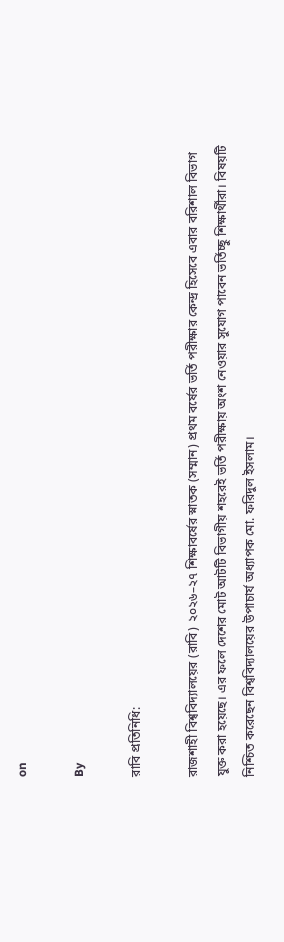on

By

রাবি প্রতিনিধি:

রাজশাহী বিশ্ববিদ্যালয়ের (রাবি) ২০২৬–২৭ শিক্ষাবর্ষের স্নাতক (সম্মান) প্রথম বর্ষের ভর্তি পরীক্ষার কেন্দ্র হিসেবে এবার বরিশাল বিভাগ যুক্ত করা হয়েছে। এর ফলে দেশের মোট আটটি বিভাগীয় শহরেই ভর্তি পরীক্ষায় অংশ নেওয়ার সুযোগ পাবেন ভর্তিচ্ছু শিক্ষার্থীরা। বিষয়টি নিশ্চিত করেছেন বিশ্ববিদ্যালয়ের উপাচার্য অধ্যাপক মো. ফরিদুল ইসলাম।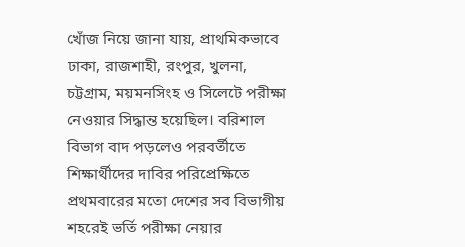খোঁজ নিয়ে জানা যায়, প্রাথমিকভাবে ঢাকা, রাজশাহী, রংপুর, খুলনা, চট্টগ্রাম, ময়মনসিংহ ও সিলেটে পরীক্ষা নেওয়ার সিদ্ধান্ত হয়েছিল। বরিশাল বিভাগ বাদ পড়লেও পরবর্তীতে শিক্ষার্থীদের দাবির পরিপ্রেক্ষিতে প্রথমবারের মতো দেশের সব বিভাগীয় শহরেই ভর্তি পরীক্ষা নেয়ার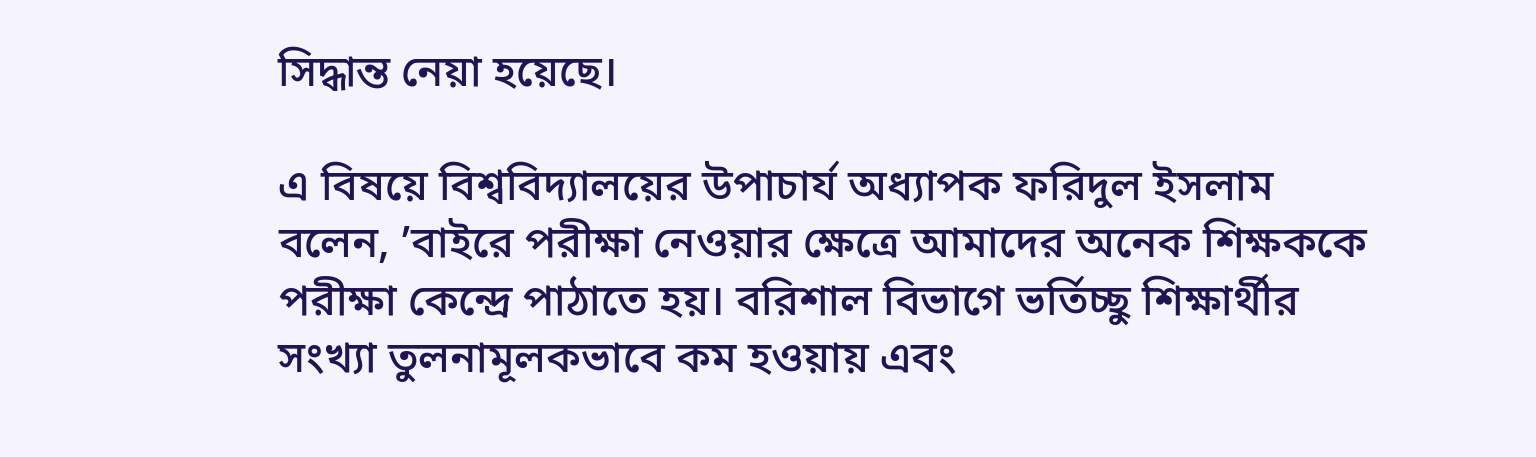সিদ্ধান্ত নেয়া হয়েছে।

এ বিষয়ে বিশ্ববিদ্যালয়ের উপাচার্য অধ্যাপক ফরিদুল ইসলাম বলেন, ’বাইরে পরীক্ষা নেওয়ার ক্ষেত্রে আমাদের অনেক শিক্ষককে পরীক্ষা কেন্দ্রে পাঠাতে হয়। বরিশাল বিভাগে ভর্তিচ্ছু শিক্ষার্থীর সংখ্যা তুলনামূলকভাবে কম হওয়ায় এবং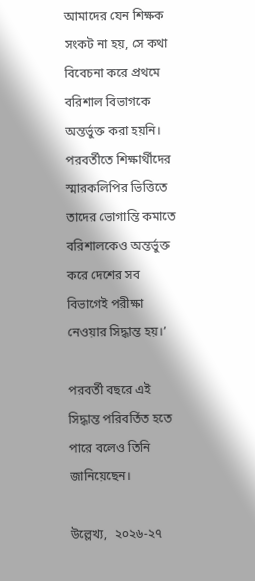আমাদের যেন শিক্ষক সংকট না হয়, সে কথা বিবেচনা করে প্রথমে বরিশাল বিভাগকে অন্তর্ভুক্ত করা হয়নি। পরবর্তীতে শিক্ষার্থীদের স্মারকলিপির ভিত্তিতে তাদের ভোগান্তি কমাতে বরিশালকেও অন্তর্ভুক্ত করে দেশের সব বিভাগেই পরীক্ষা নেওয়ার সিদ্ধান্ত হয়।’

পরবর্তী বছরে এই সিদ্ধান্ত পরিবর্তিত হতে পারে বলেও তিনি জানিয়েছেন।

উল্লেখ্য,  ২০২৬-২৭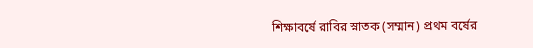শিক্ষাবর্ষে রাবির স্নাতক (সম্মান) প্রথম বর্ষের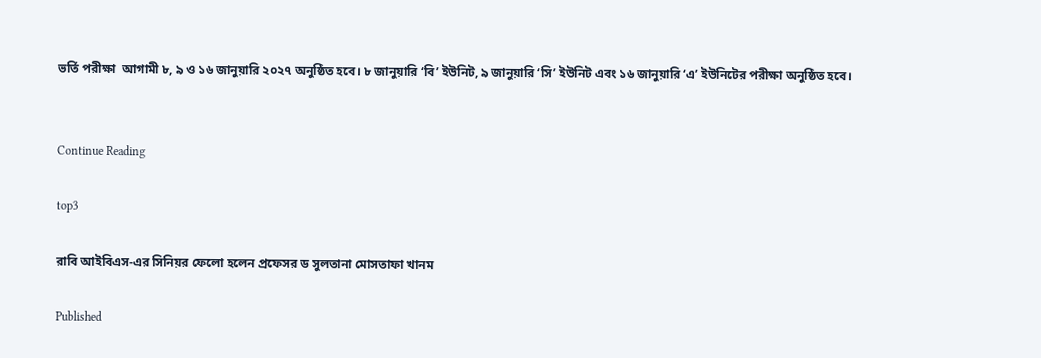ভর্তি পরীক্ষা  আগামী ৮, ৯ ও ১৬ জানুয়ারি ২০২৭ অনুষ্ঠিত হবে। ৮ জানুয়ারি ‘বি’ ইউনিট, ৯ জানুয়ারি ‘সি’ ইউনিট এবং ১৬ জানুয়ারি ‘এ’ ইউনিটের পরীক্ষা অনুষ্ঠিত হবে।


Continue Reading

top3

রাবি আইবিএস-এর সিনিয়র ফেলো হলেন প্রফেসর ড সুলতানা মোসতাফা খানম

Published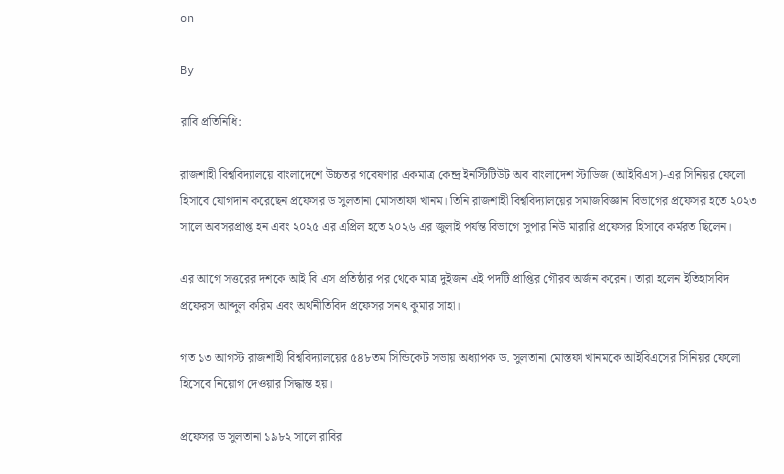on

By

রাবি প্রতিনিধি:

রাজশাহী বিশ্ববিদ্যালয়ে বাংলাদেশে উচ্চতর গবেষণার একমাত্র কেন্দ্র ইনস্টিটিউট অব বাংলাদেশ স্টাডিজ (আইবিএস)-এর সিনিয়র ফেলো হিসাবে যোগদান করেছেন প্রফেসর ড সুলতানা মোসতাফা খানম। তিনি রাজশাহী বিশ্ববিদ্যালয়ের সমাজবিজ্ঞান বিভাগের প্রফেসর হতে ২০২৩ সালে অবসরপ্রাপ্ত হন এবং ২০২৫ এর এপ্রিল হতে ২০২৬ এর জুলাই পর্যন্ত বিভাগে সুপার নিউ মারারি প্রফেসর হিসাবে কর্মরত ছিলেন।

এর আগে সত্তরের দশকে আই বি এস প্রতিষ্ঠার পর থেকে মাত্র দুইজন এই পদটি প্রাপ্তির গৌরব অর্জন করেন। তারা হলেন ইতিহাসবিদ প্রফেরস আব্দুল করিম এবং অর্থনীতিবিদ প্রফেসর সনৎ কুমার সাহা।

গত ১৩ আগস্ট রাজশাহী বিশ্ববিদ্যালয়ের ৫৪৮তম সিন্ডিকেট সভায় অধ্যাপক ড. সুলতানা মোস্তফা খানমকে আইবিএসের সিনিয়র ফেলো হিসেবে নিয়োগ দেওয়ার সিদ্ধান্ত হয়।

প্রফেসর ড সুলতানা ১৯৮২ সালে রাবির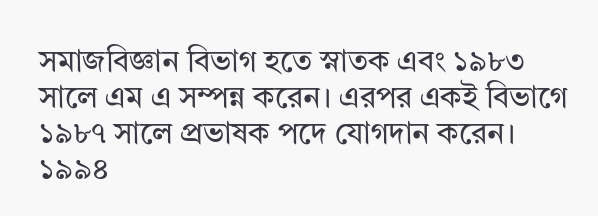সমাজবিজ্ঞান বিভাগ হতে স্নাতক এবং ১৯৮৩ সালে এম এ সম্পন্ন করেন। এরপর একই বিভাগে ১৯৮৭ সালে প্রভাষক পদে যোগদান করেন। ১৯৯৪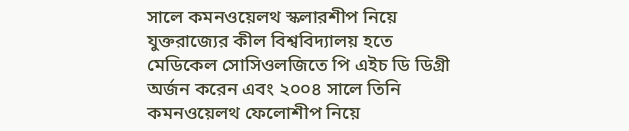সালে কমনওয়েলথ স্কলারশীপ নিয়ে যুক্তরাজ্যের কীল বিশ্ববিদ্যালয় হতে মেডিকেল সোসিওলজিতে পি এইচ ডি ডিগ্রী অর্জন করেন এবং ২০০৪ সালে তিনি কমনওয়েলথ ফেলোশীপ নিয়ে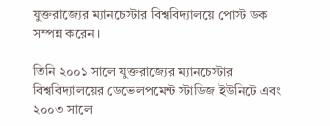যুক্তরাজ্যের ম্যানচেস্টার বিশ্ববিদ্যালয়ে পোস্ট ডক সম্পন্ন করেন।

তিনি ২০০১ সালে যুক্তরাজ্যের ম্যানচেস্টার বিশ্ববিদ্যালয়ের ডেভেলপমেন্ট স্টাডিজ ইউনিটে এবং ২০০৩ সালে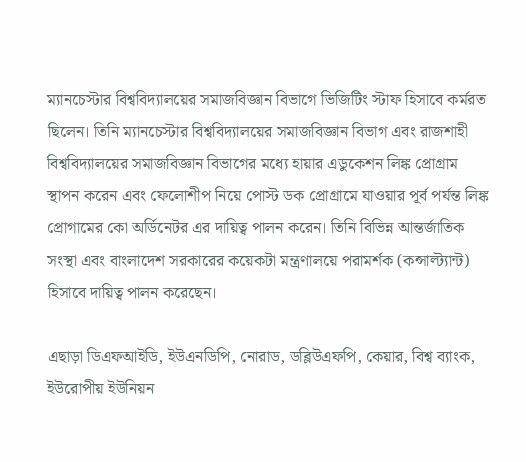ম্যানচেস্টার বিশ্ববিদ্যালয়ের সমাজবিজ্ঞান বিভাগে ভিজিটিং স্টাফ হিসাবে কর্মরত ছিলেন। তিনি ম্যানচেস্টার বিশ্ববিদ্যালয়ের সমাজবিজ্ঞান বিভাগ এবং রাজশাহী বিশ্ববিদ্যালয়ের সমাজবিজ্ঞান বিভাগের মধ্যে হায়ার এডুকেশন লিঙ্ক প্রোগ্রাম স্থাপন করেন এবং ফেলোশীপ নিয়ে পোস্ট ডক প্রোগ্রামে যাওয়ার পূর্ব পর্যন্ত লিঙ্ক প্রোগামের কো অর্ডিনেটর এর দায়িত্ব পালন করেন। তিনি বিভিন্ন আন্তর্জাতিক সংস্থা এবং বাংলাদেশ সরকারের কয়েকটা মন্ত্রণালয়ে পরামর্শক (কন্সাল্ট্যান্ট) হিসাবে দায়িত্ব পালন করেছেন।

এছাড়া ডিএফআইডি, ইউএনডিপি, নোরাড, ডব্লিউএফপি, কেয়ার, বিশ্ব ব্যাংক, ইউরোপীয় ইউনিয়ন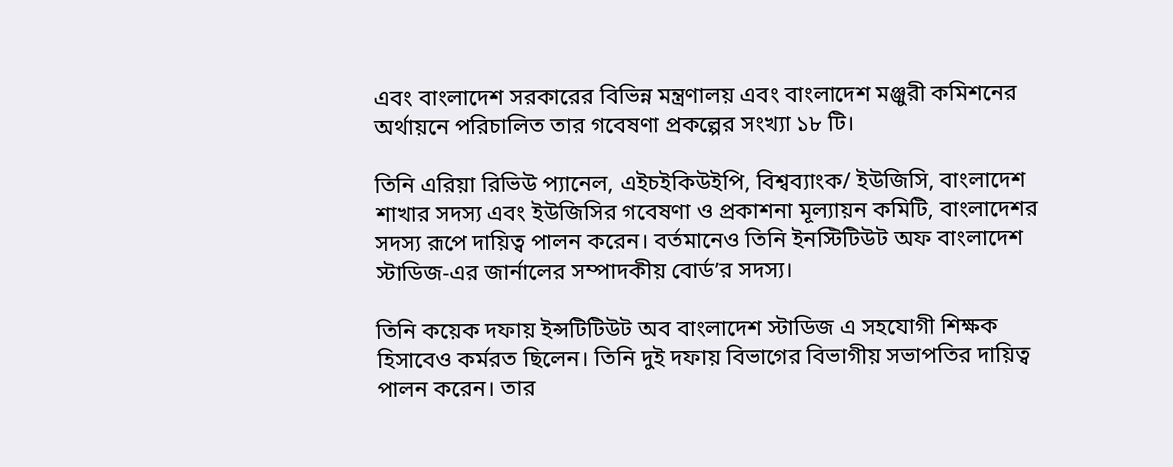এবং বাংলাদেশ সরকারের বিভিন্ন মন্ত্রণালয় এবং বাংলাদেশ মঞ্জুরী কমিশনের অর্থায়নে পরিচালিত তার গবেষণা প্রকল্পের সংখ্যা ১৮ টি।

তিনি এরিয়া রিভিউ প্যানেল, এইচইকিউইপি, বিশ্বব্যাংক/ ইউজিসি, বাংলাদেশ শাখার সদস্য এবং ইউজিসির গবেষণা ও প্রকাশনা মূল্যায়ন কমিটি, বাংলাদেশর সদস্য রূপে দায়িত্ব পালন করেন। বর্তমানেও তিনি ইনস্টিটিউট অফ বাংলাদেশ স্টাডিজ-এর জার্নালের সম্পাদকীয় বোর্ড’র সদস্য।

তিনি কয়েক দফায় ইন্সটিটিউট অব বাংলাদেশ স্টাডিজ এ সহযোগী শিক্ষক হিসাবেও কর্মরত ছিলেন। তিনি দুই দফায় বিভাগের বিভাগীয় সভাপতির দায়িত্ব পালন করেন। তার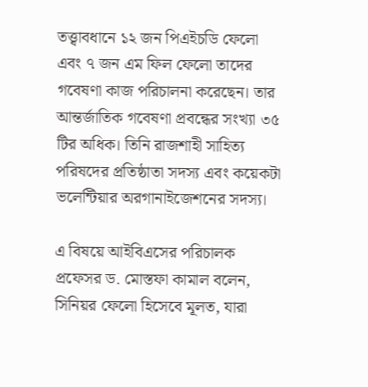তত্ত্বাবধানে ১২ জন পিএইচডি ফেলো এবং ৭ জন এম ফিল ফেলো তাদের গবেষণা কাজ পরিচালনা করেছেন। তার আন্তর্জাতিক গবেষণা প্রবন্ধের সংখ্যা ৩৫ টির অধিক। তিনি রাজশাহী সাহিত্য পরিষদের প্রতিষ্ঠাতা সদস্য এবং কয়েকটা ভলেন্টিয়ার অরগানাইজেশনের সদস্য।

এ বিষয়ে আইবিএসের পরিচালক প্রফেসর ড. মোস্তফা কামাল বলেন, সিনিয়র ফেলো হিসেবে মূলত, যারা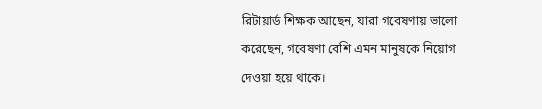রিটায়ার্ড শিক্ষক আছেন, যারা গবেষণায় ভালো করেছেন, গবেষণা বেশি এমন মানুষকে নিয়োগ দেওয়া হয়ে থাকে।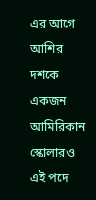এর আগে আশির দশকে একজন আমিরিকান স্কোলারও এই পদে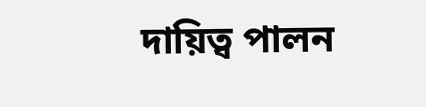দায়িত্ব পালন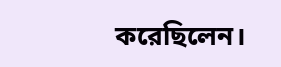করেছিলেন।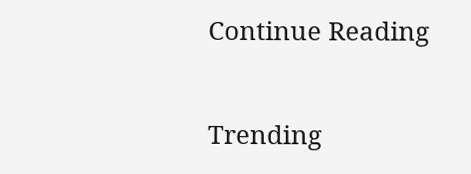Continue Reading

Trending